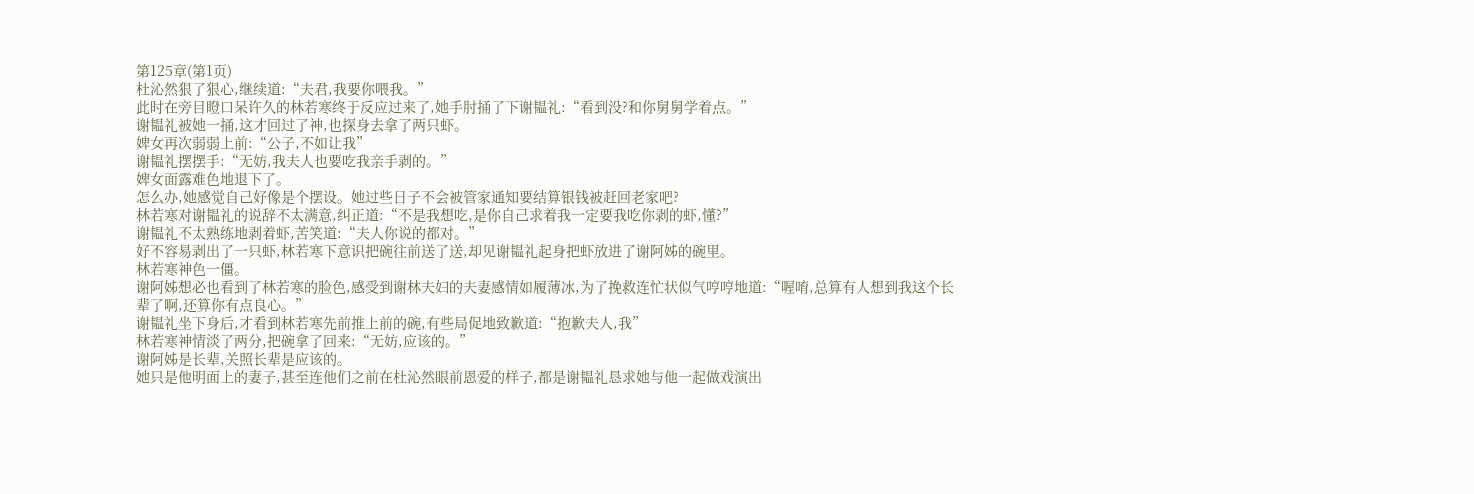第125章(第1页)
杜沁然狠了狠心,继续道:“夫君,我要你喂我。”
此时在旁目瞪口呆许久的林若寒终于反应过来了,她手肘捅了下谢韫礼:“看到没?和你舅舅学着点。”
谢韫礼被她一捅,这才回过了神,也探身去拿了两只虾。
婢女再次弱弱上前:“公子,不如让我”
谢韫礼摆摆手:“无妨,我夫人也要吃我亲手剥的。”
婢女面露难色地退下了。
怎么办,她感觉自己好像是个摆设。她过些日子不会被管家通知要结算银钱被赶回老家吧?
林若寒对谢韫礼的说辞不太满意,纠正道:“不是我想吃,是你自己求着我一定要我吃你剥的虾,懂?”
谢韫礼不太熟练地剥着虾,苦笑道:“夫人你说的都对。”
好不容易剥出了一只虾,林若寒下意识把碗往前送了送,却见谢韫礼起身把虾放进了谢阿姊的碗里。
林若寒神色一僵。
谢阿姊想必也看到了林若寒的脸色,感受到谢林夫妇的夫妻感情如履薄冰,为了挽救连忙状似气哼哼地道:“喔唷,总算有人想到我这个长辈了啊,还算你有点良心。”
谢韫礼坐下身后,才看到林若寒先前推上前的碗,有些局促地致歉道:“抱歉夫人,我”
林若寒神情淡了两分,把碗拿了回来:“无妨,应该的。”
谢阿姊是长辈,关照长辈是应该的。
她只是他明面上的妻子,甚至连他们之前在杜沁然眼前恩爱的样子,都是谢韫礼恳求她与他一起做戏演出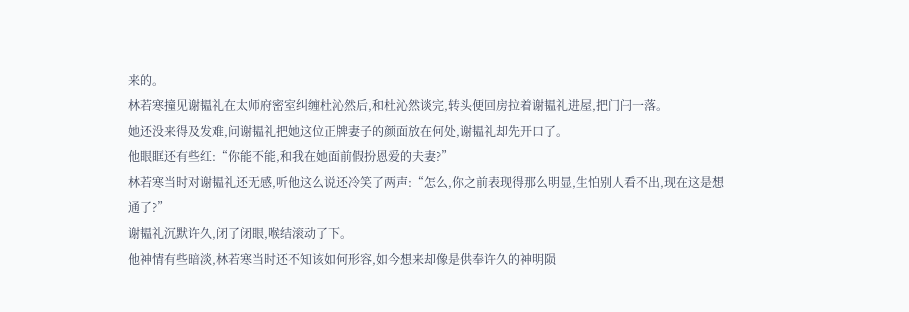来的。
林若寒撞见谢韫礼在太师府密室纠缠杜沁然后,和杜沁然谈完,转头便回房拉着谢韫礼进屋,把门闩一落。
她还没来得及发难,问谢韫礼把她这位正牌妻子的颜面放在何处,谢韫礼却先开口了。
他眼眶还有些红:“你能不能,和我在她面前假扮恩爱的夫妻?”
林若寒当时对谢韫礼还无感,听他这么说还冷笑了两声:“怎么,你之前表现得那么明显,生怕别人看不出,现在这是想通了?”
谢韫礼沉默许久,闭了闭眼,喉结滚动了下。
他神情有些暗淡,林若寒当时还不知该如何形容,如今想来却像是供奉许久的神明陨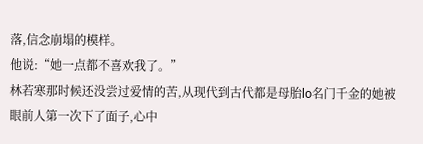落,信念崩塌的模样。
他说:“她一点都不喜欢我了。”
林若寒那时候还没尝过爱情的苦,从现代到古代都是母胎lo名门千金的她被眼前人第一次下了面子,心中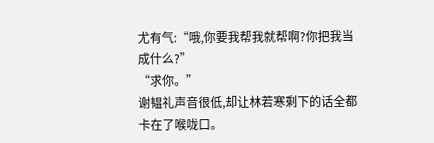尤有气:“哦,你要我帮我就帮啊?你把我当成什么?”
“求你。”
谢韫礼声音很低,却让林若寒剩下的话全都卡在了喉咙口。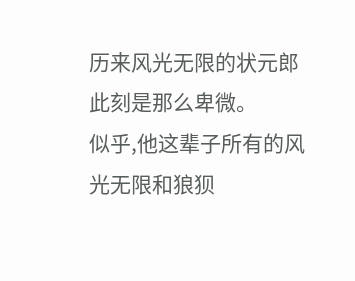历来风光无限的状元郎此刻是那么卑微。
似乎,他这辈子所有的风光无限和狼狈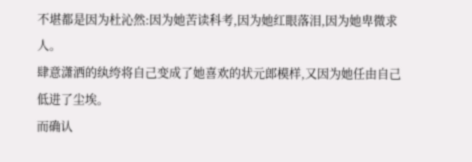不堪都是因为杜沁然:因为她苦读科考,因为她红眼落泪,因为她卑微求人。
肆意潇洒的纨绔将自己变成了她喜欢的状元郎模样,又因为她任由自己低进了尘埃。
而确认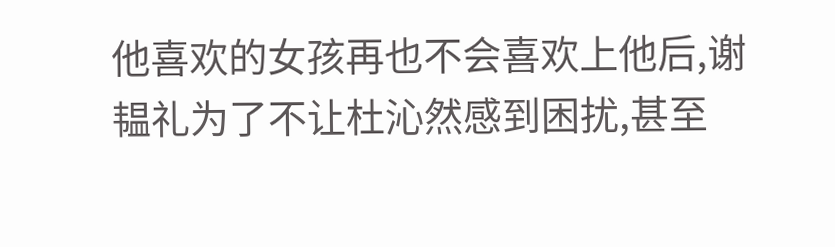他喜欢的女孩再也不会喜欢上他后,谢韫礼为了不让杜沁然感到困扰,甚至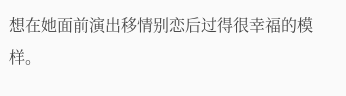想在她面前演出移情别恋后过得很幸福的模样。